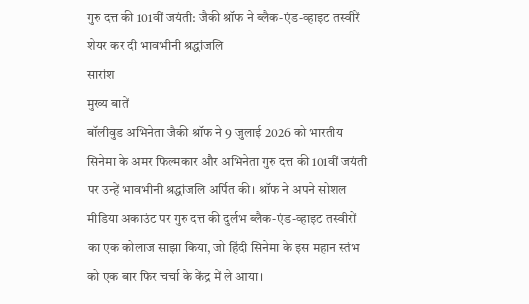गुरु दत्त की 101वीं जयंती: जैकी श्रॉफ ने ब्लैक-एंड-व्हाइट तस्वीरें शेयर कर दी भावभीनी श्रद्धांजलि
सारांश
मुख्य बातें
बॉलीवुड अभिनेता जैकी श्रॉफ ने 9 जुलाई 2026 को भारतीय सिनेमा के अमर फिल्मकार और अभिनेता गुरु दत्त की 101वीं जयंती पर उन्हें भावभीनी श्रद्धांजलि अर्पित की। श्रॉफ ने अपने सोशल मीडिया अकाउंट पर गुरु दत्त की दुर्लभ ब्लैक-एंड-व्हाइट तस्वीरों का एक कोलाज साझा किया, जो हिंदी सिनेमा के इस महान स्तंभ को एक बार फिर चर्चा के केंद्र में ले आया।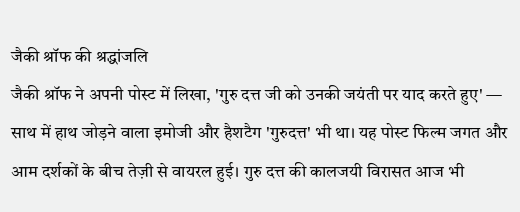जैकी श्रॉफ की श्रद्धांजलि
जैकी श्रॉफ ने अपनी पोस्ट में लिखा, 'गुरु दत्त जी को उनकी जयंती पर याद करते हुए' — साथ में हाथ जोड़ने वाला इमोजी और हैशटैग 'गुरुदत्त' भी था। यह पोस्ट फिल्म जगत और आम दर्शकों के बीच तेज़ी से वायरल हुई। गुरु दत्त की कालजयी विरासत आज भी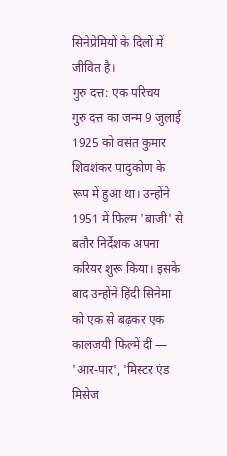सिनेप्रेमियों के दिलों में जीवित है।
गुरु दत्त: एक परिचय
गुरु दत्त का जन्म 9 जुलाई 1925 को वसंत कुमार शिवशंकर पादुकोण के रूप में हुआ था। उन्होंने 1951 में फिल्म 'बाजी' से बतौर निर्देशक अपना करियर शुरू किया। इसके बाद उन्होंने हिंदी सिनेमा को एक से बढ़कर एक कालजयी फिल्में दीं — 'आर-पार', 'मिस्टर एंड मिसेज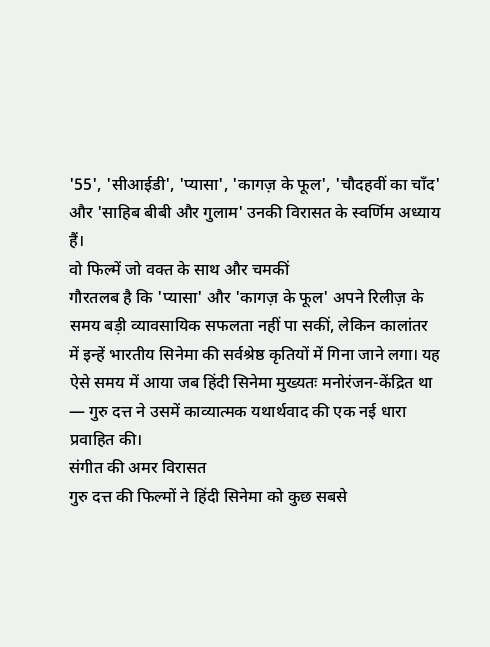'55', 'सीआईडी', 'प्यासा', 'कागज़ के फूल', 'चौदहवीं का चाँद' और 'साहिब बीबी और गुलाम' उनकी विरासत के स्वर्णिम अध्याय हैं।
वो फिल्में जो वक्त के साथ और चमकीं
गौरतलब है कि 'प्यासा' और 'कागज़ के फूल' अपने रिलीज़ के समय बड़ी व्यावसायिक सफलता नहीं पा सकीं, लेकिन कालांतर में इन्हें भारतीय सिनेमा की सर्वश्रेष्ठ कृतियों में गिना जाने लगा। यह ऐसे समय में आया जब हिंदी सिनेमा मुख्यतः मनोरंजन-केंद्रित था — गुरु दत्त ने उसमें काव्यात्मक यथार्थवाद की एक नई धारा प्रवाहित की।
संगीत की अमर विरासत
गुरु दत्त की फिल्मों ने हिंदी सिनेमा को कुछ सबसे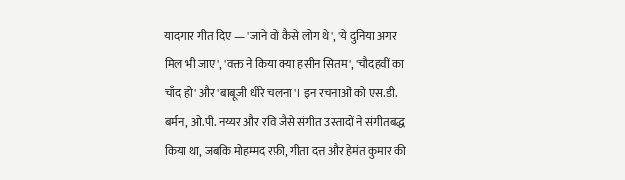यादगार गीत दिए — 'जाने वो कैसे लोग थे', 'ये दुनिया अगर मिल भी जाए', 'वक्त ने किया क्या हसीन सितम', 'चौदहवीं का चाँद हो' और 'बाबूजी धीरे चलना'। इन रचनाओं को एस.डी. बर्मन, ओ.पी. नय्यर और रवि जैसे संगीत उस्तादों ने संगीतबद्ध किया था, जबकि मोहम्मद रफ़ी, गीता दत्त और हेमंत कुमार की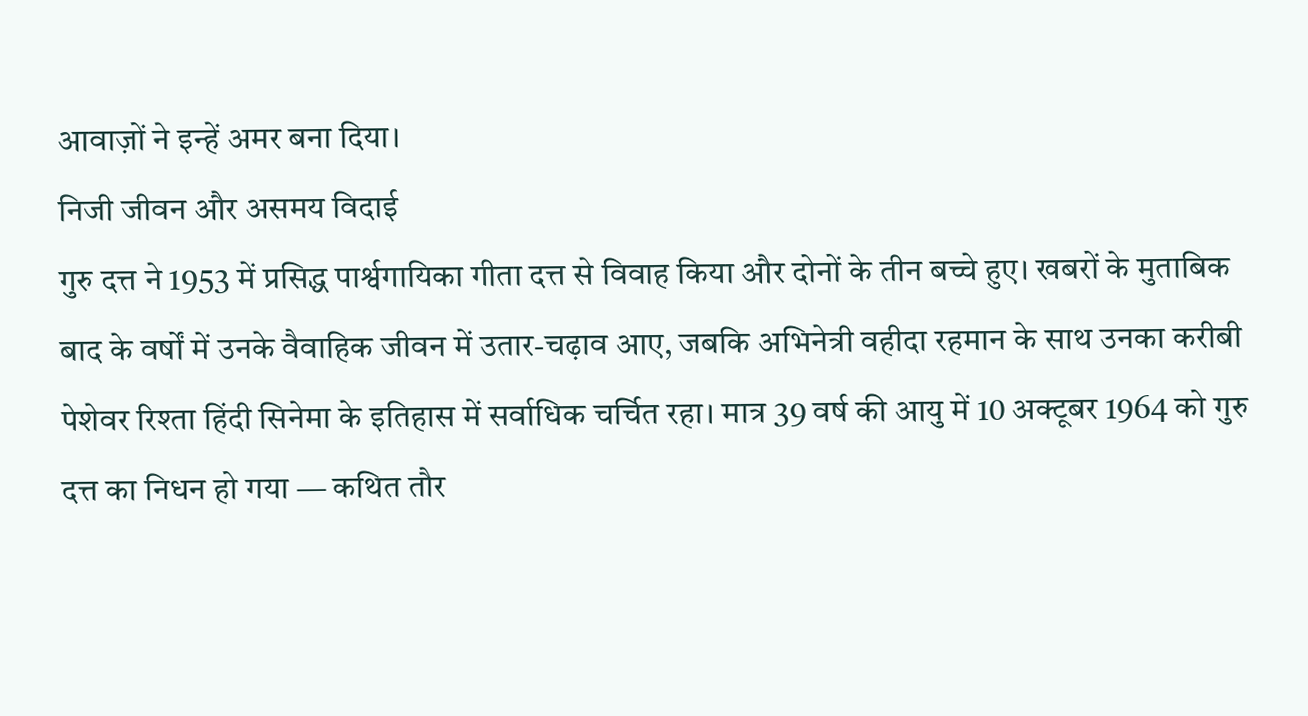आवाज़ों ने इन्हें अमर बना दिया।
निजी जीवन और असमय विदाई
गुरु दत्त ने 1953 में प्रसिद्ध पार्श्वगायिका गीता दत्त से विवाह किया और दोनों के तीन बच्चे हुए। खबरों के मुताबिक बाद के वर्षों में उनके वैवाहिक जीवन में उतार-चढ़ाव आए, जबकि अभिनेत्री वहीदा रहमान के साथ उनका करीबी पेशेवर रिश्ता हिंदी सिनेमा के इतिहास में सर्वाधिक चर्चित रहा। मात्र 39 वर्ष की आयु में 10 अक्टूबर 1964 को गुरु दत्त का निधन हो गया — कथित तौर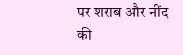पर शराब और नींद की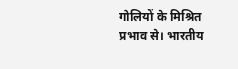गोलियों के मिश्रित प्रभाव से। भारतीय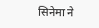सिनेमा ने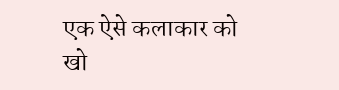एक ऐसे कलाकार को खो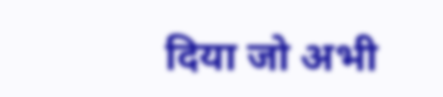दिया जो अभी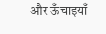और ऊँचाइयाँ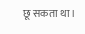छू सकता था।